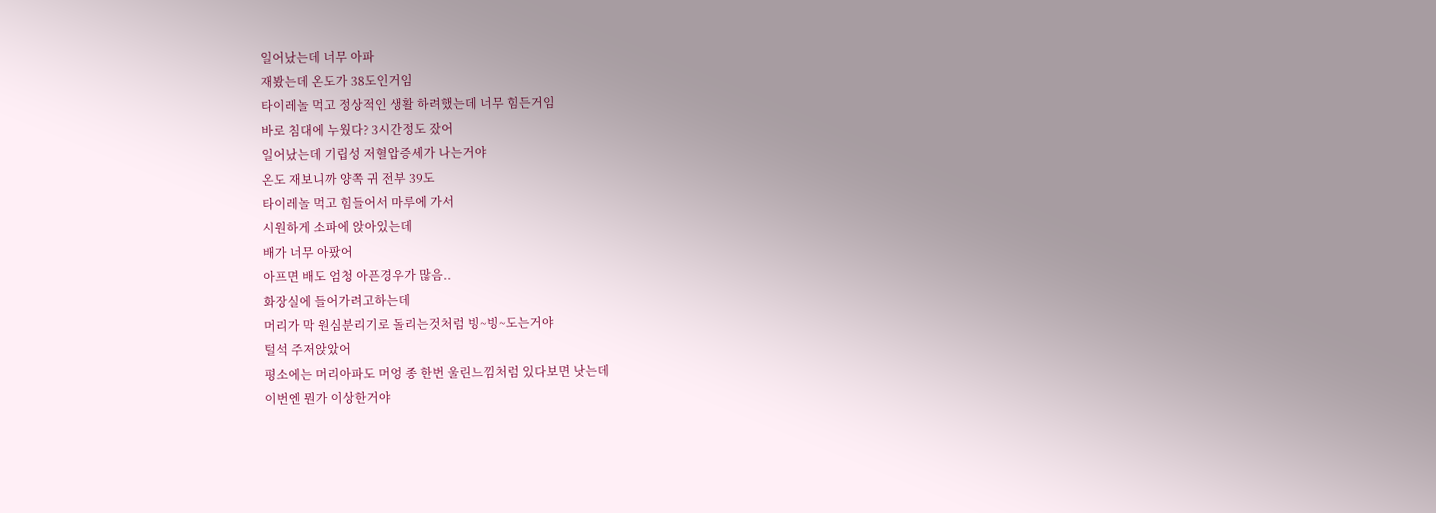일어났는데 너무 아파
재봤는데 온도가 38도인거임
타이레놀 먹고 정상적인 생활 하려했는데 너무 힘든거임
바로 침대에 누웠다? 3시간정도 잤어
일어났는데 기립성 저혈압증세가 나는거야
온도 재보니까 양쪽 귀 전부 39도
타이레놀 먹고 힘들어서 마루에 가서
시원하게 소파에 앉아있는데
배가 너무 아팠어
아프면 배도 엄청 아픈경우가 많음..
화장실에 들어가려고하는데
머리가 막 원심분리기로 돌리는것처럼 빙~빙~도는거야
털석 주저앉았어
평소에는 머리아파도 머엉 종 한번 울린느낌처럼 있다보면 낫는데
이번엔 뭔가 이상한거야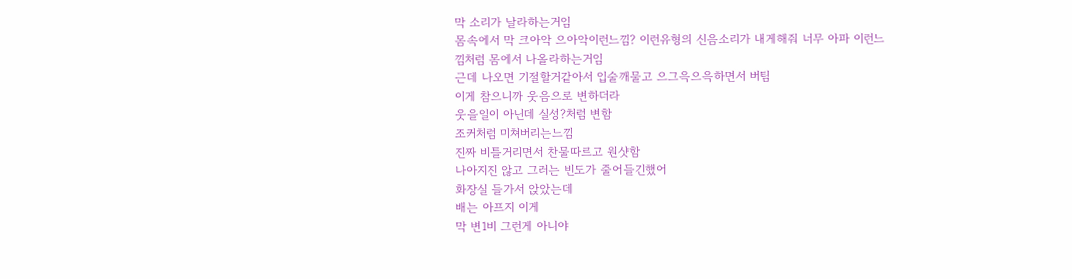막 소리가 날라하는거임
몸속에서 막 크아악 으아악이런느낌? 이런유형의 신음소리가 내게해줘 너무 아파 이런느낌처럼 몸에서 나올라하는거임
근데 나오면 기절할거같아서 입술깨물고 으그윽으윽하면서 버팀
이게 참으니까 웃음으로 변하더라
웃을일이 아닌데 실성?처럼 변함
조커처럼 미쳐버리는느낌
진짜 비틀거리면서 찬물따르고 원샷함
나아지진 않고 그러는 빈도가 줄어들긴했어
화장실 들가서 앉았는데
배는 아프지 이게
막 변1비 그런게 아니야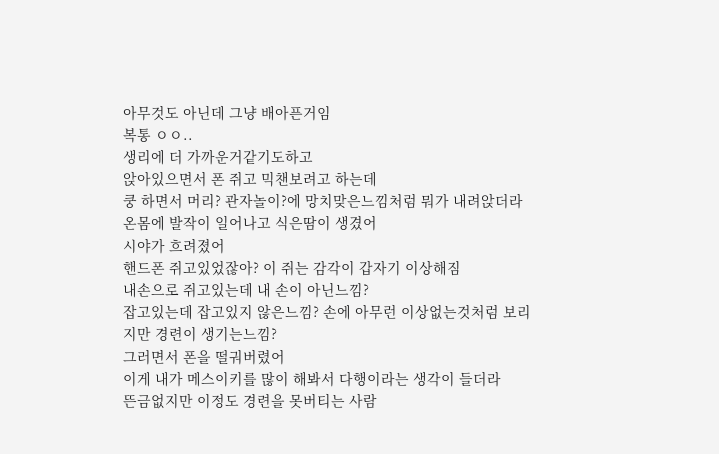아무것도 아닌데 그냥 배아픈거임
복통 ㅇㅇ..
생리에 더 가까운거같기도하고
앉아있으면서 폰 쥐고 믹챈보려고 하는데
쿵 하면서 머리? 관자놀이?에 망치맞은느낌처럼 뭐가 내려앉더라
온몸에 발작이 일어나고 식은땀이 생겼어
시야가 흐려졌어
핸드폰 쥐고있었잖아? 이 쥐는 감각이 갑자기 이상해짐
내손으로 쥐고있는데 내 손이 아닌느낌?
잡고있는데 잡고있지 않은느낌? 손에 아무런 이상없는것처럼 보리지만 경련이 생기는느낌?
그러면서 폰을 떨궈버렸어
이게 내가 메스이키를 많이 해봐서 다행이라는 생각이 들더라
뜬금없지만 이정도 경련을 못버티는 사람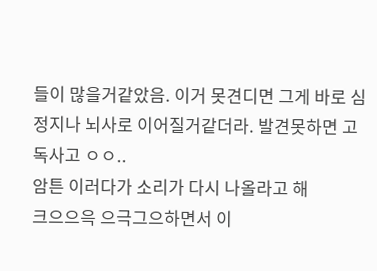들이 많을거같았음. 이거 못견디면 그게 바로 심정지나 뇌사로 이어질거같더라. 발견못하면 고독사고 ㅇㅇ..
암튼 이러다가 소리가 다시 나올라고 해
크으으윽 으극그으하면서 이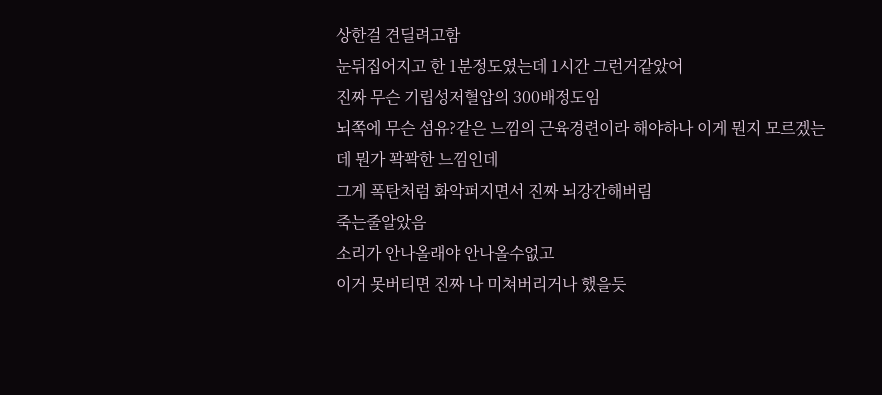상한걸 견딜려고함
눈뒤집어지고 한 1분정도였는데 1시간 그런거같았어
진짜 무슨 기립성저혈압의 300배정도임
뇌쪽에 무슨 섬유?같은 느낌의 근육경련이라 해야하나 이게 뭔지 모르겠는데 뭔가 꽉꽉한 느낌인데
그게 폭탄처럼 화악퍼지면서 진짜 뇌강간해버림
죽는줄알았음
소리가 안나올래야 안나올수없고
이거 못버티면 진짜 나 미쳐버리거나 했을듯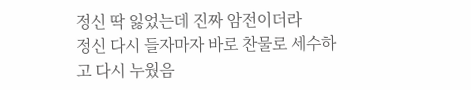정신 딱 잃었는데 진짜 암전이더라
정신 다시 들자마자 바로 찬물로 세수하고 다시 누웠음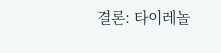결론: 타이레놀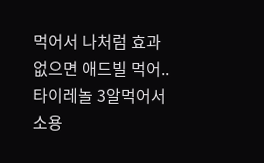먹어서 나처럼 효과 없으면 애드빌 먹어.. 타이레놀 3알먹어서 소용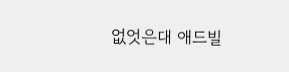없엇은대 애드빌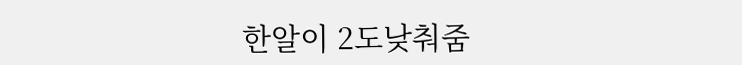한알이 2도낮춰줌